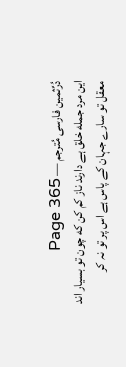دُرِّثمین فارسی مُترجم — Page 365
این مرد جمله خلق ہے دارند ناز کم کن که چون تو بسیار اند معقل تو سارے جہان کے پاس ہے اس پر تو نہ کر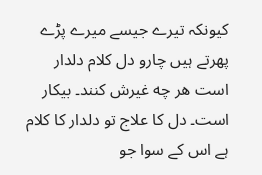کیونکہ تیرے جیسے میرے پڑے پھرتے ہیں چارو دل کلام دلدار است هر چه غیرش کنند۔ بیکار است۔ دل کا علاج تو دلدار کا کلام ہے اس کے سوا جو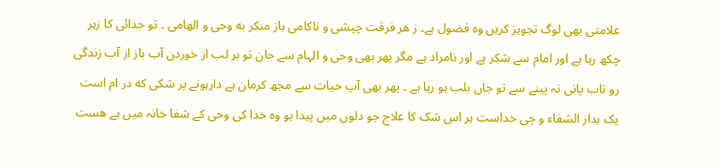علامتی بھی لوگ تجویز کریں وہ فضول ہے۔ ز هر فرقت چیشی و ناکامی باز منکر به وحی و الهامی ۔ تو جدائی کا زہر چکھ رہا ہے اور امام سے شکر ہے اور نامراد ہے مگر پھر بھی وحی و الہام سے جان تو بر لب از خوردن آب باز از آب زندگی رو تاب پانی نہ پینے سے تو جاں بلب ہو رہا ہے ۔ پھر بھی آپ حیات سے مجھ کرمان ہے دارہونے پر شکی که در ام است یک بدار الشفاء و چی خداست ہر اس شک کا علاج جو دلوں میں پیدا ہو وہ خدا کی وحی کے شفا خانہ میں ہے هست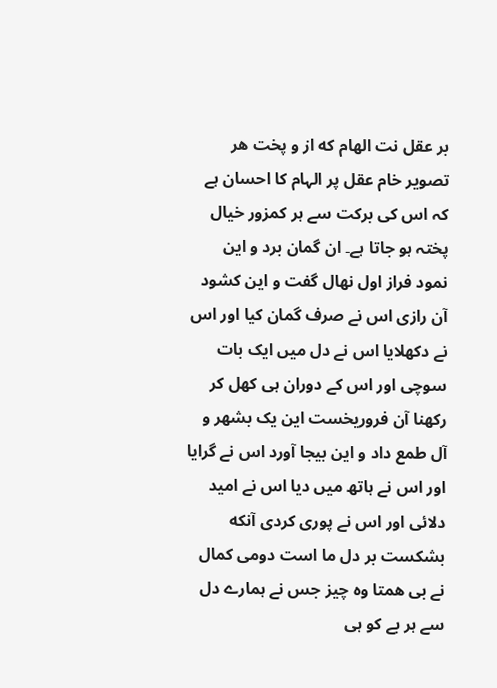بر عقل نت الهام که از و پخت هر تصویر خام عقل پر الہام کا احسان ہے کہ اس کی برکت سے ہر کمزور خیال پختہ ہو جاتا ہے۔ ان گمان برد و این نمود فراز اول نهال گفت و این کشود آن رازی اس نے صرف گمان کیا اور اس نے دکھلایا اس نے دل میں ایک بات سوچی اور اس کے دوران ہی کھل کر رکھنا آن فروریخست این یک بشهر و آل طمع داد و این بیجا آورد اس نے گرایا اور اس نے ہاتھ میں دیا اس نے امید دلائی اور اس نے پوری کردی آنکه بشکست بر دل ما است دومی کمال نے بی همتا وہ چیز جس نے ہمارے دل سے ہر بے کو ہی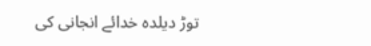توڑ دیلدہ خدائے انجانی کی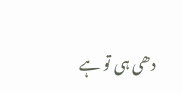دھی ہی تو ہے